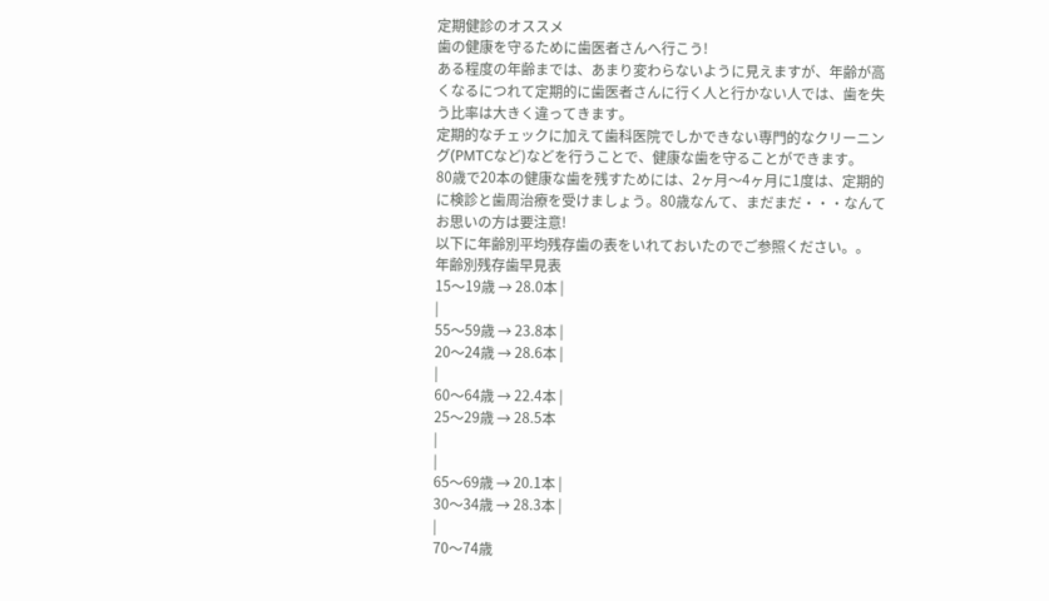定期健診のオススメ
歯の健康を守るために歯医者さんへ行こう!
ある程度の年齢までは、あまり変わらないように見えますが、年齢が高くなるにつれて定期的に歯医者さんに行く人と行かない人では、歯を失う比率は大きく違ってきます。
定期的なチェックに加えて歯科医院でしかできない専門的なクリーニング(PMTCなど)などを行うことで、健康な歯を守ることができます。
80歳で20本の健康な歯を残すためには、2ヶ月〜4ヶ月に1度は、定期的に検診と歯周治療を受けましょう。80歳なんて、まだまだ・・・なんてお思いの方は要注意!
以下に年齢別平均残存歯の表をいれておいたのでご参照ください。。
年齢別残存歯早見表
15〜19歳 → 28.0本 |
|
55〜59歳 → 23.8本 |
20〜24歳 → 28.6本 |
|
60〜64歳 → 22.4本 |
25〜29歳 → 28.5本
|
|
65〜69歳 → 20.1本 |
30〜34歳 → 28.3本 |
|
70〜74歳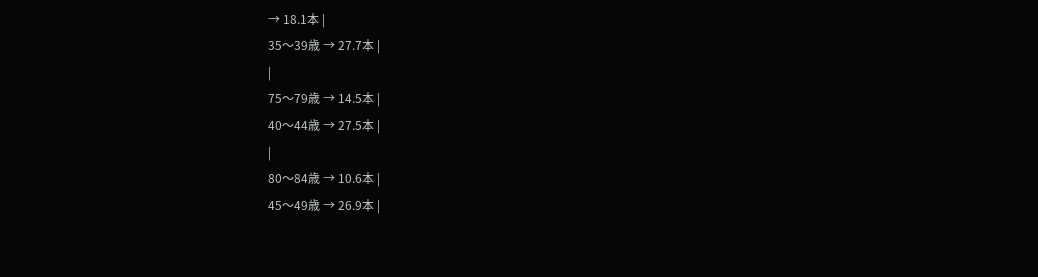→ 18.1本 |
35〜39歳 → 27.7本 |
|
75〜79歳 → 14.5本 |
40〜44歳 → 27.5本 |
|
80〜84歳 → 10.6本 |
45〜49歳 → 26.9本 |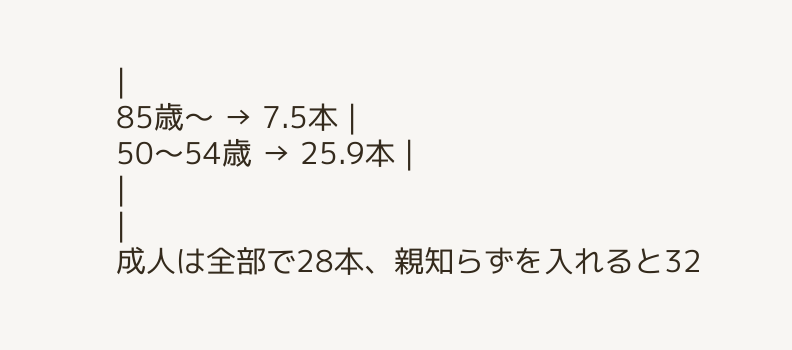|
85歳〜 → 7.5本 |
50〜54歳 → 25.9本 |
|
|
成人は全部で28本、親知らずを入れると32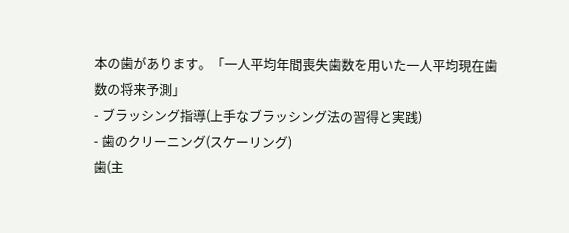本の歯があります。「一人平均年間喪失歯数を用いた一人平均現在歯数の将来予測」
- ブラッシング指導(上手なブラッシング法の習得と実践)
- 歯のクリーニング(スケーリング)
歯(主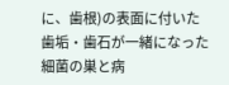に、歯根)の表面に付いた歯垢・歯石が一緒になった細菌の巣と病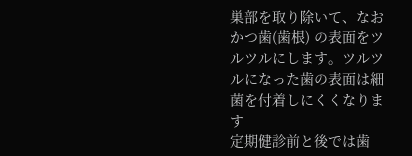巣部を取り除いて、なおかつ歯(歯根) の表面をツルツルにします。ツルツルになった歯の表面は細菌を付着しにくくなります
定期健診前と後では歯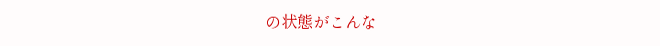の状態がこんな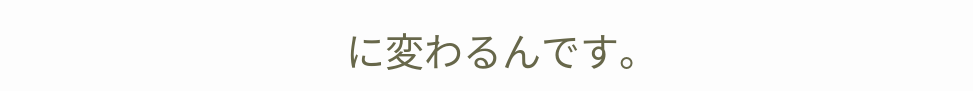に変わるんです。